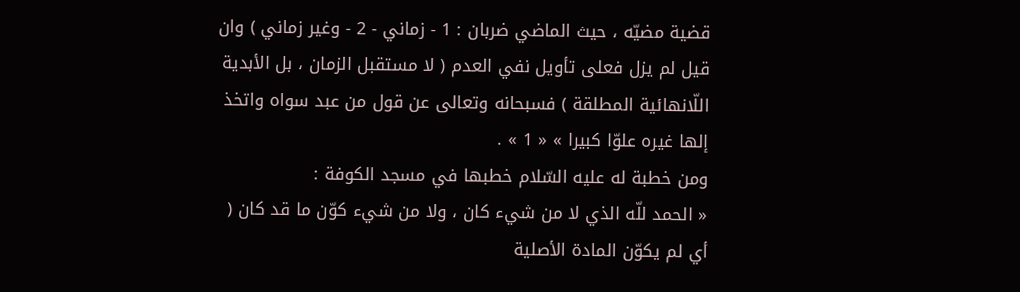قضية مضيّه ، حيث الماضي ضربان : 1 - زماني - 2 - وغير زماني ) وان قيل لم يزل فعلى تأويل نفي العدم ( لا مستقبل الزمان ، بل الأبدية اللّانهائية المطلقة ) فسبحانه وتعالى عن قول من عبد سواه واتخذ إلها غيره علوّا كبيرا » « 1 » .
ومن خطبة له عليه السّلام خطبها في مسجد الكوفة :
« الحمد للّه الذي لا من شيء كان ، ولا من شيء كوّن ما قد كان ( أي لم يكوّن المادة الأصلية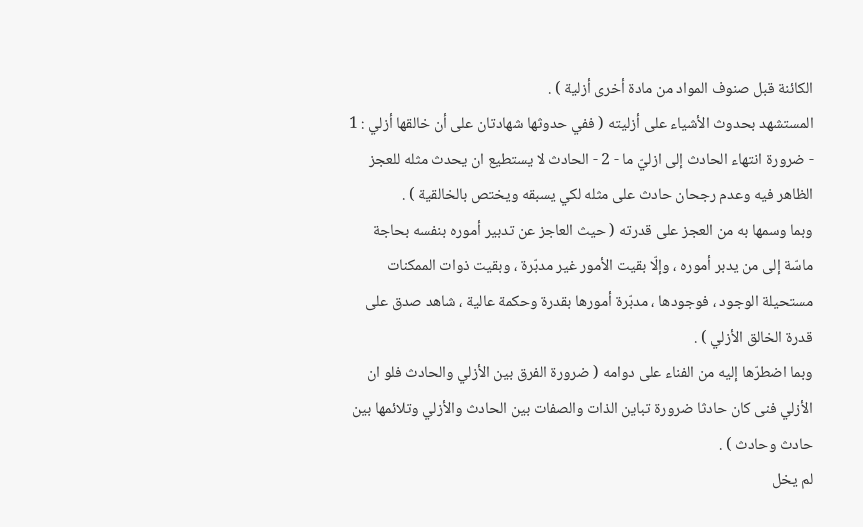الكائنة قبل صنوف المواد من مادة أخرى أزلية ) .
المستشهد بحدوث الأشياء على أزليته ( ففي حدوثها شهادتان على أن خالقها أزلي : 1 - ضرورة انتهاء الحادث إلى ازليّ ما - 2 - الحادث لا يستطيع ان يحدث مثله للعجز الظاهر فيه وعدم رجحان حادث على مثله لكي يسبقه ويختص بالخالقية ) .
وبما وسمها به من العجز على قدرته ( حيث العاجز عن تدبير أموره بنفسه بحاجة ماسّة إلى من يدبر أموره ، وإلّا بقيت الأمور غير مدبّرة ، وبقيت ذوات الممكنات مستحيلة الوجود ، فوجودها ، مدبّرة أمورها بقدرة وحكمة عالية ، شاهد صدق على قدرة الخالق الأزلي ) .
وبما اضطرّها إليه من الفناء على دوامه ( ضرورة الفرق بين الأزلي والحادث فلو ان الأزلي فنى كان حادثا ضرورة تباين الذات والصفات بين الحادث والأزلي وتلائمها بين حادث وحادث ) .
لم يخل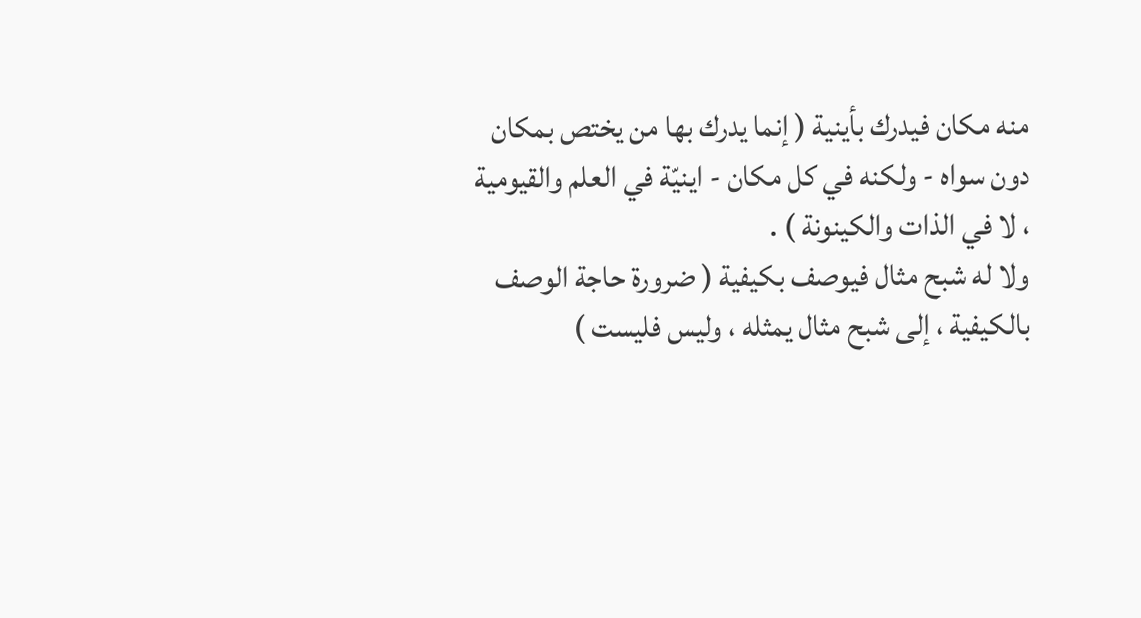منه مكان فيدرك بأينية ( إنما يدرك بها من يختص بمكان دون سواه - ولكنه في كل مكان - اينيّة في العلم والقيومية ، لا في الذات والكينونة ) .
ولا له شبح مثال فيوصف بكيفية ( ضرورة حاجة الوصف بالكيفية ، إلى شبح مثال يمثله ، وليس فليست )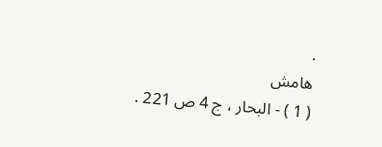.
هامش
( 1 ) - البحار ، ج 4 ص 221 .